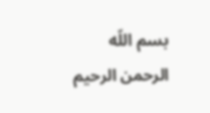بسم اللّه الرحمن الرحيم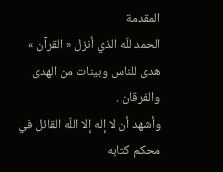المقدمة
الحمد للّه الذي أنزل « القرآن » هدى للناس وبينات من الهدى والفرقان .
وأشهد أن لا إله إلا اللّه القائل في محكم كتابه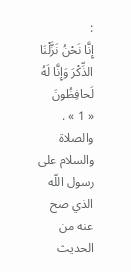:
إِنَّا نَحْنُ نَزَّلْنَا الذِّكْرَ وَإِنَّا لَهُ لَحافِظُونَ
« 1 » .
والصلاة والسلام على رسول اللّه الذي صح عنه من الحديث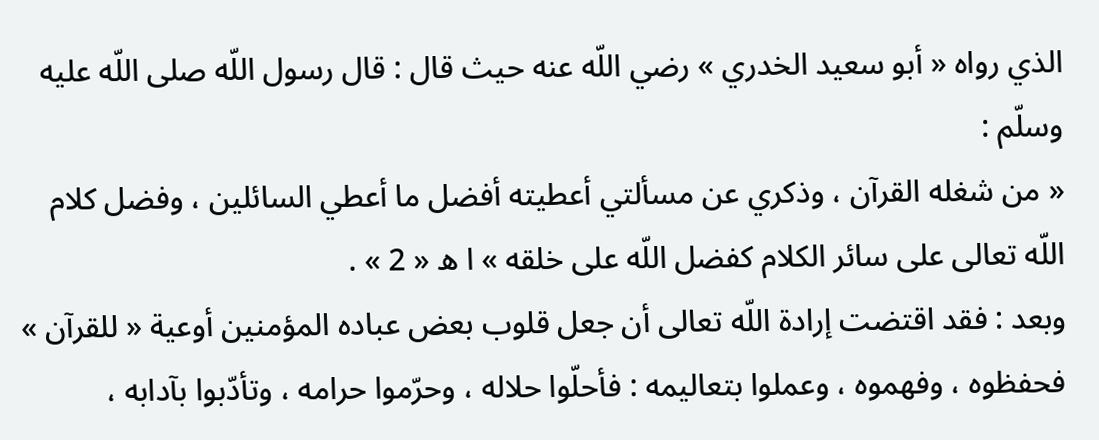الذي رواه « أبو سعيد الخدري » رضي اللّه عنه حيث قال : قال رسول اللّه صلى اللّه عليه وسلّم :
« من شغله القرآن ، وذكري عن مسألتي أعطيته أفضل ما أعطي السائلين ، وفضل كلام اللّه تعالى على سائر الكلام كفضل اللّه على خلقه » ا ه « 2 » .
وبعد : فقد اقتضت إرادة اللّه تعالى أن جعل قلوب بعض عباده المؤمنين أوعية « للقرآن » فحفظوه ، وفهموه ، وعملوا بتعاليمه : فأحلّوا حلاله ، وحرّموا حرامه ، وتأدّبوا بآدابه ،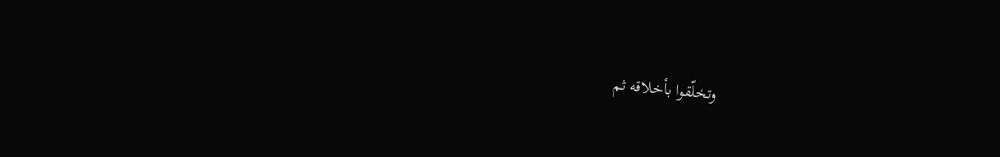وتخلّقوا بأخلاقه ثم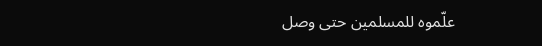علّموه للمسلمين حتى وصل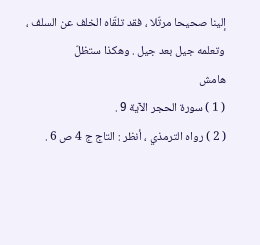إلينا صحيحا مرتّلا ، فقد تلقّاه الخلف عن السلف ، وتعلمه جيل بعد جيل . وهكذا ستظلّ
هامش
( 1 ) سورة الحجر الآية 9 .
( 2 ) رواه الترمذي ، أنظر : التاج ج 4 ص 6 .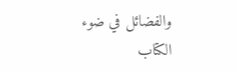والفضائل في ضوء الكتاب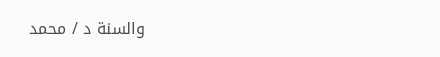والسنة د / محمد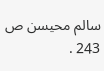سالم محيسن ص 243 .